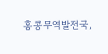홍콩무역발전국,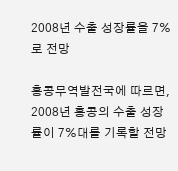2008년 수출 성장률을 7%로 전망

홍콩무역발전국에 따르면, 2008년 홍콩의 수출 성장률이 7%대를 기록할 전망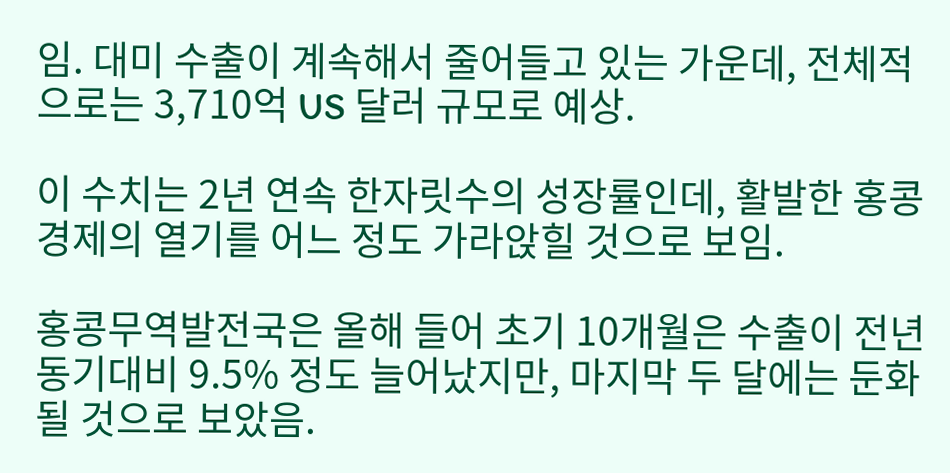임. 대미 수출이 계속해서 줄어들고 있는 가운데, 전체적으로는 3,710억 US 달러 규모로 예상.

이 수치는 2년 연속 한자릿수의 성장률인데, 활발한 홍콩 경제의 열기를 어느 정도 가라앉힐 것으로 보임.

홍콩무역발전국은 올해 들어 초기 10개월은 수출이 전년동기대비 9.5% 정도 늘어났지만, 마지막 두 달에는 둔화될 것으로 보았음.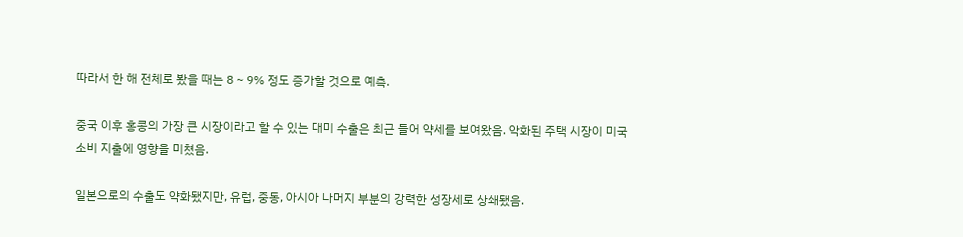따라서 한 해 전체로 봤을 때는 8 ~ 9% 정도 증가할 것으로 예측.

중국 이후 홍콩의 가장 큰 시장이라고 할 수 있는 대미 수출은 최근 들어 약세를 보여왔음. 악화된 주택 시장이 미국 소비 지출에 영향을 미쳤음.

일본으로의 수출도 약화됐지만, 유럽, 중동, 아시아 나머지 부분의 강력한 성장세로 상쇄됐음.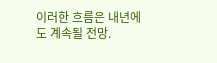이러한 흐름은 내년에도 계속될 전망.